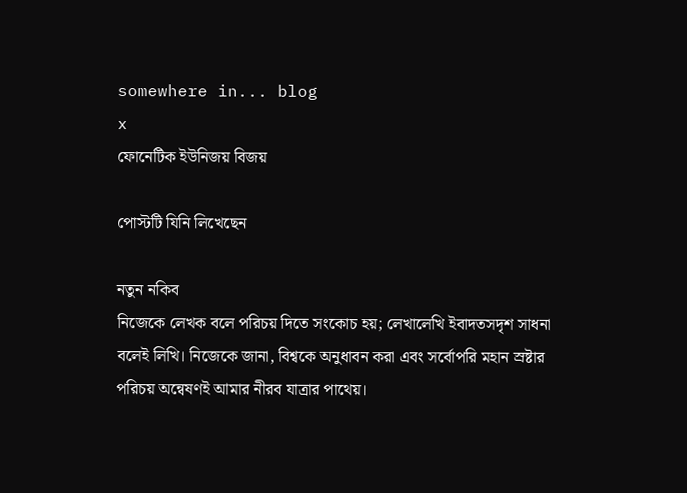somewhere in... blog
x
ফোনেটিক ইউনিজয় বিজয়

পোস্টটি যিনি লিখেছেন

নতুন নকিব
নিজেকে লেখক বলে পরিচয় দিতে সংকোচ হয়; লেখালেখি ইবাদতসদৃশ সাধনা বলেই লিখি। নিজেকে জানা, বিশ্বকে অনুধাবন করা এবং সর্বোপরি মহান স্রষ্টার পরিচয় অন্বেষণই আমার নীরব যাত্রার পাথেয়।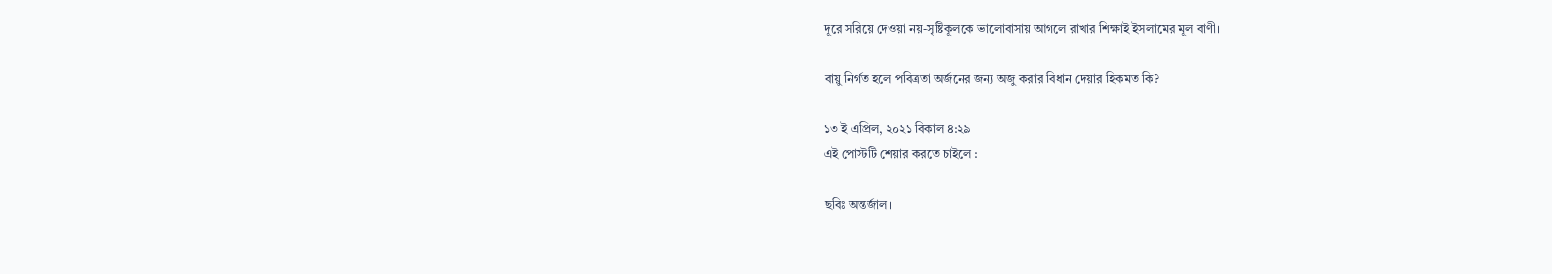দূরে সরিয়ে দেওয়া নয়-সৃষ্টিকূলকে ভালোবাসায় আগলে রাখার শিক্ষাই ইসলামের মূল বাণী।

বায়ু নির্গত হলে পবিত্রতা অর্জনের জন্য অজু করার বিধান দেয়ার হিকমত কি?

১৩ ই এপ্রিল, ২০২১ বিকাল ৪:২৯
এই পোস্টটি শেয়ার করতে চাইলে :

ছবিঃ অন্তর্জাল।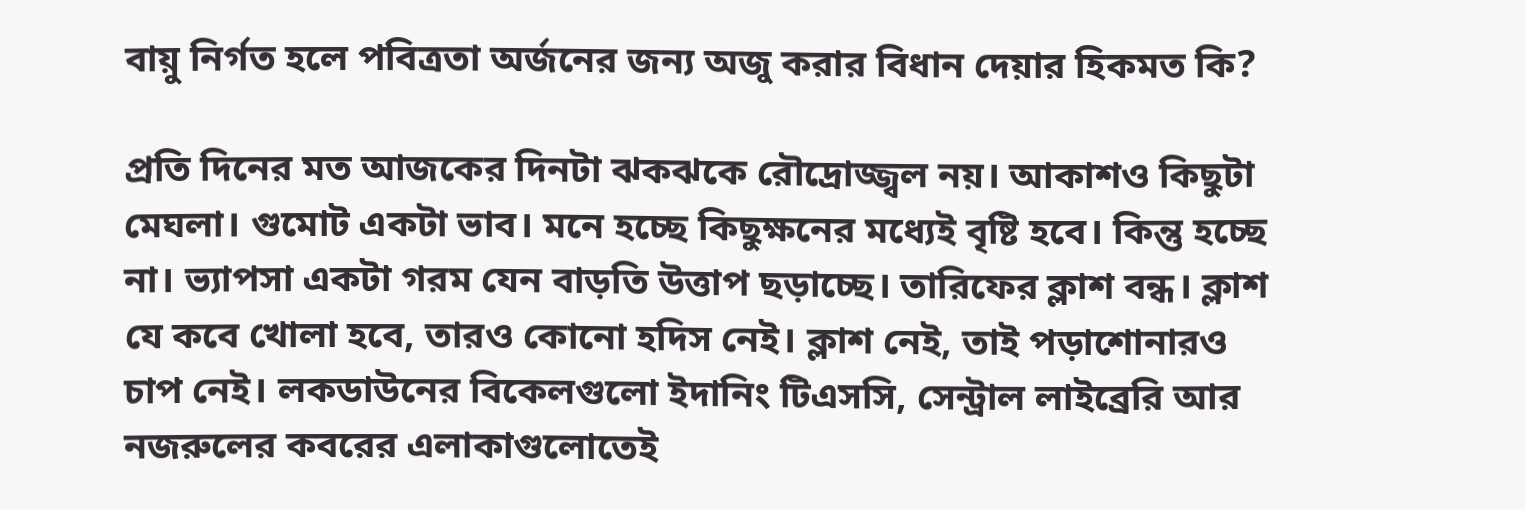বায়ু নির্গত হলে পবিত্রতা অর্জনের জন্য অজু করার বিধান দেয়ার হিকমত কি?

প্রতি দিনের মত আজকের দিনটা ঝকঝকে রৌদ্রোজ্জ্বল নয়। আকাশও কিছুটা মেঘলা। গুমোট একটা ভাব। মনে হচ্ছে কিছুক্ষনের মধ্যেই বৃষ্টি হবে। কিন্তু হচ্ছে না। ভ্যাপসা একটা গরম যেন বাড়তি উত্তাপ ছড়াচ্ছে। তারিফের ক্লাশ বন্ধ। ক্লাশ যে কবে খোলা হবে, তারও কোনো হদিস নেই। ক্লাশ নেই, তাই পড়াশোনারও চাপ নেই। লকডাউনের বিকেলগুলো ইদানিং টিএসসি, সেন্ট্রাল লাইব্রেরি আর নজরুলের কবরের এলাকাগুলোতেই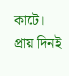কাটে। প্রায় দিনই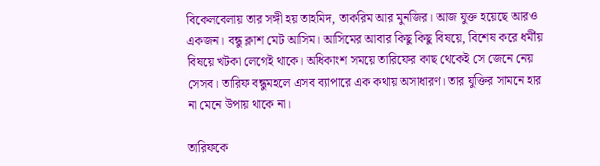বিকেলবেলায় তার সঙ্গী হয় তাহমিদ, তাকরিম আর মুনজির। আজ যুক্ত হয়েছে আরও একজন। বন্ধু ক্লাশ মেট আসিম। আসিমের আবার কিছু কিছু বিষয়ে, বিশেষ করে ধর্মীয় বিষয়ে খটকা লেগেই থাকে। অধিকাংশ সময়ে তারিফের কাছ থেকেই সে জেনে নেয় সেসব। তারিফ বন্ধুমহলে এসব ব্যাপারে এক কথায় অসাধারণ। তার যুক্তির সামনে হার না মেনে উপায় থাকে না।

তারিফকে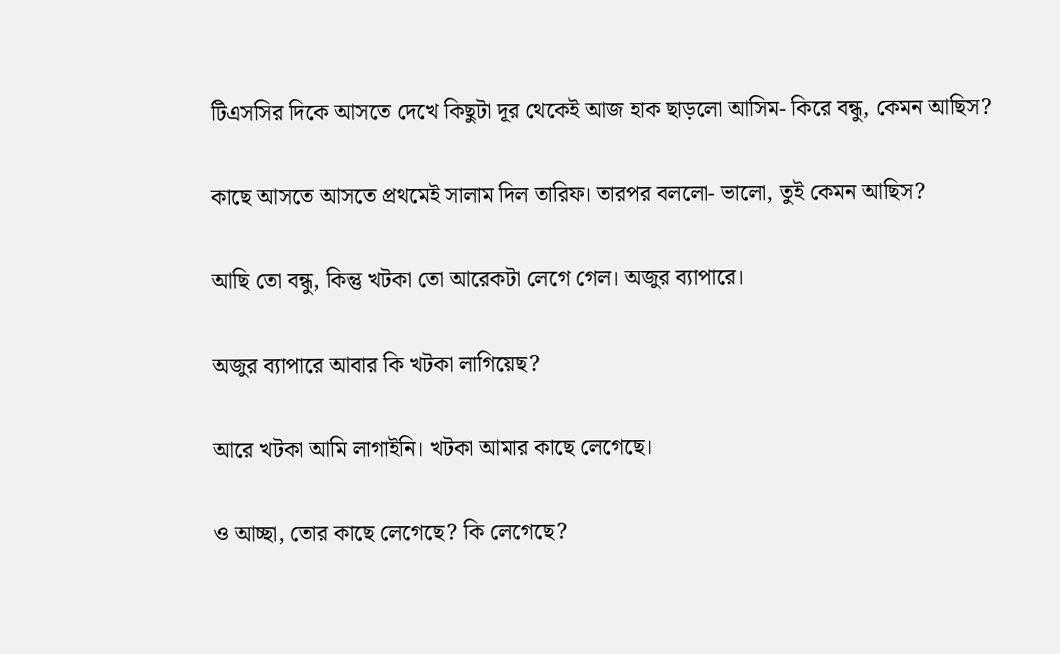টিএসসির দিকে আসতে দেখে কিছুটা দূর থেকেই আজ হাক ছাড়লো আসিম- কিরে বন্ধু, কেমন আছিস?

কাছে আসতে আসতে প্রথমেই সালাম দিল তারিফ। তারপর বললো- ভালো, তুই কেমন আছিস?

আছি তো বন্ধু, কিন্তু খটকা তো আরেকটা লেগে গেল। অজুর ব্যাপারে।

অজুর ব্যাপারে আবার কি খটকা লাগিয়েছ?

আরে খটকা আমি লাগাইনি। খটকা আমার কাছে লেগেছে।

ও আচ্ছা, তোর কাছে লেগেছে? কি লেগেছে?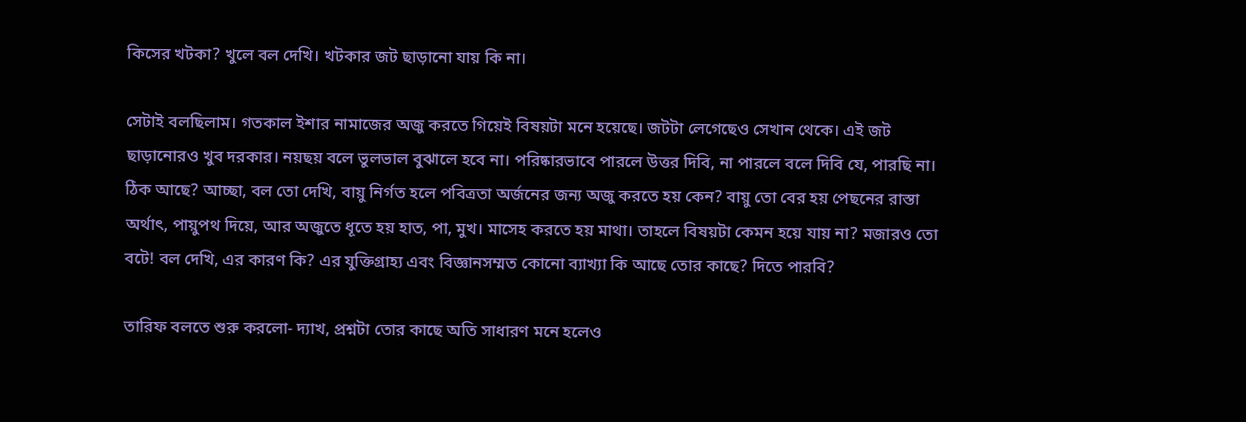কিসের খটকা? খুলে বল দেখি। খটকার জট ছাড়ানো যায় কি না।

সেটাই বলছিলাম। গতকাল ইশার নামাজের অজু করতে গিয়েই বিষয়টা মনে হয়েছে। জটটা লেগেছেও সেখান থেকে। এই জট ছাড়ানোরও খুব দরকার। নয়ছয় বলে ভুলভাল বুঝালে হবে না। পরিষ্কারভাবে পারলে উত্তর দিবি, না পারলে বলে দিবি যে, পারছি না। ঠিক আছে? আচ্ছা, বল তো দেখি, বায়ু নির্গত হলে পবিত্রতা অর্জনের জন্য অজু করতে হয় কেন? বায়ু তো বের হয় পেছনের রাস্তা অর্থাৎ, পায়ুপথ দিয়ে, আর অজুতে ধূতে হয় হাত, পা, মুখ। মাসেহ করতে হয় মাথা। তাহলে বিষয়টা কেমন হয়ে যায় না? মজারও তো বটে! বল দেখি, এর কারণ কি? এর যুক্তিগ্রাহ্য এবং বিজ্ঞানসম্মত কোনো ব্যাখ্যা কি আছে তোর কাছে? দিতে পারবি?

তারিফ বলতে শুরু করলো- দ্যাখ, প্রশ্নটা তোর কাছে অতি সাধারণ মনে হলেও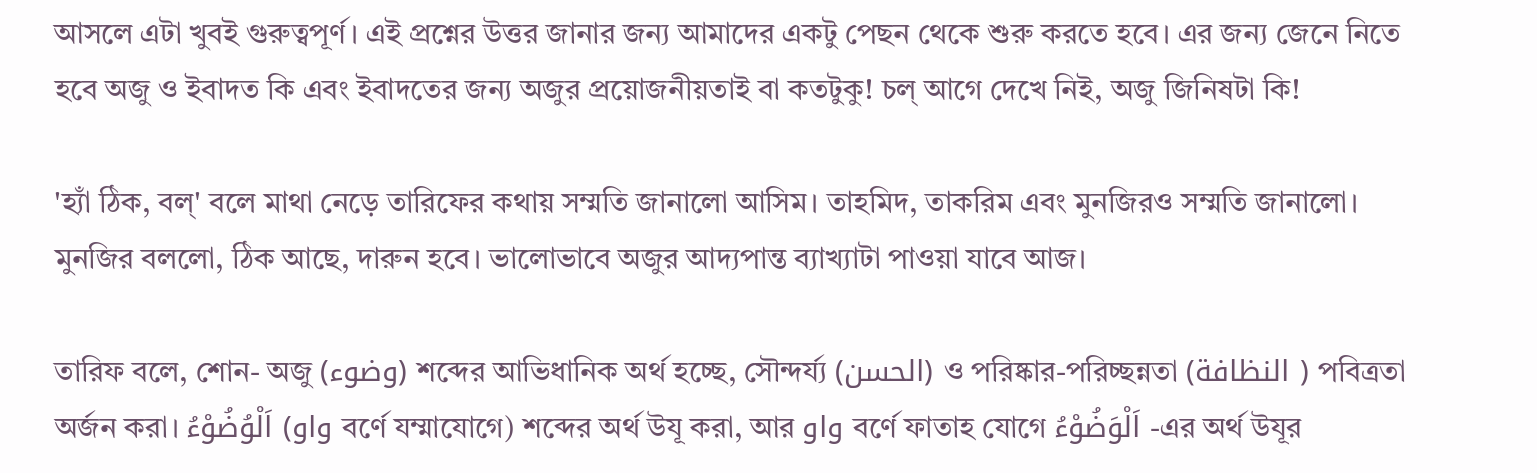আসলে এটা খুবই গুরুত্বপূর্ণ। এই প্রশ্নের উত্তর জানার জন্য আমাদের একটু পেছন থেকে শুরু করতে হবে। এর জন্য জেনে নিতে হবে অজু ও ইবাদত কি এবং ইবাদতের জন্য অজুর প্রয়োজনীয়তাই বা কতটুকু! চল্ আগে দেখে নিই, অজু জিনিষটা কি!

'হ্যাঁ ঠিক, বল্' বলে মাথা নেড়ে তারিফের কথায় সম্মতি জানালো আসিম। তাহমিদ, তাকরিম এবং মুনজিরও সম্মতি জানালো। মুনজির বললো, ঠিক আছে, দারুন হবে। ভালোভাবে অজুর আদ্যপান্ত ব্যাখ্যাটা পাওয়া যাবে আজ।

তারিফ বলে, শোন- অজু (وضوء) শব্দের আভিধানিক অর্থ হচ্ছে, সৌন্দর্য্য (الحسن) ও পরিষ্কার-পরিচ্ছন্নতা (النظافة ) পবিত্রতা অর্জন করা। اَلْوُضُوْءُ (واو বর্ণে যম্মাযোগে) শব্দের অর্থ উযূ করা, আর واو বর্ণে ফাতাহ যোগে اَلْوَضُوْءُ -এর অর্থ উযূর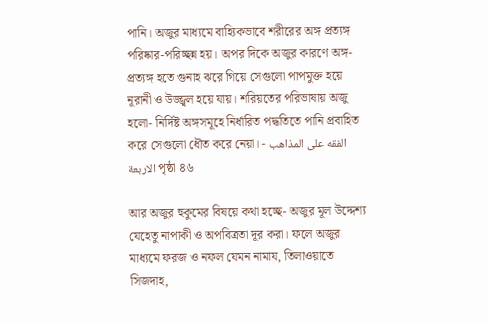পানি। অজুর মাধ্যমে বাহ্যিকভাবে শরীরের অঙ্গ প্রত্যঙ্গ পরিষ্কার-পরিচ্ছন্ন হয়। অপর দিকে অজুর কারণে অঙ্গ-প্রত্যঙ্গ হতে গুনাহ ঝরে গিয়ে সেগুলো পাপমুক্ত হয়ে নূরানী ও উজ্জ্বল হয়ে যায়। শরিয়তের পরিভাষায় অজু হলো- নির্দিষ্ট অঙ্গসমূহে নির্ধারিত পদ্ধতিতে পানি প্রবাহিত করে সেগুলো ধৌত করে নেয়া। - الفقه على المذاهب الاربعة পৃষ্ঠা ৪৬

আর অজুর হুকুমের বিষয়ে কথা হচ্ছে- অজুর মূল উদ্দেশ্য যেহেতু নাপাকী ও অপবিত্রতা দূর করা। ফলে অজুর মাধ্যমে ফরজ ও নফল যেমন নামায, তিলাওয়াতে সিজদাহ,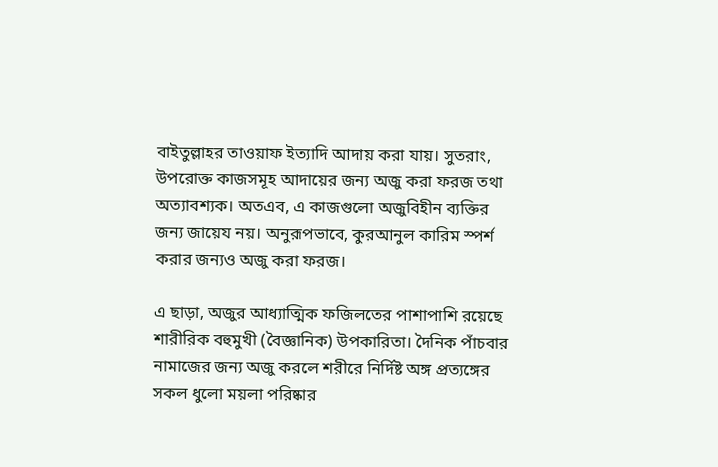বাইতুল্লাহর তাওয়াফ ইত্যাদি আদায় করা যায়। সুতরাং, উপরোক্ত কাজসমূহ আদায়ের জন্য অজু করা ফরজ তথা অত্যাবশ্যক। অতএব, এ কাজগুলো অজুবিহীন ব্যক্তির জন্য জায়েয নয়। অনুরূপভাবে, কুরআনুল কারিম স্পর্শ করার জন্যও অজু করা ফরজ।

এ ছাড়া, অজুর আধ্যাত্মিক ফজিলতের পাশাপাশি রয়েছে শারীরিক বহুমুখী (বৈজ্ঞানিক) উপকারিতা। দৈনিক পাঁচবার নামাজের জন্য অজু করলে শরীরে নির্দিষ্ট অঙ্গ প্রত্যঙ্গের সকল ধুলো ময়লা পরিষ্কার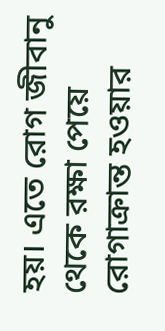হয়। এতে রোগ জীবানু থেকে রক্ষা পেয়ে রোগাক্রান্ত হওয়ার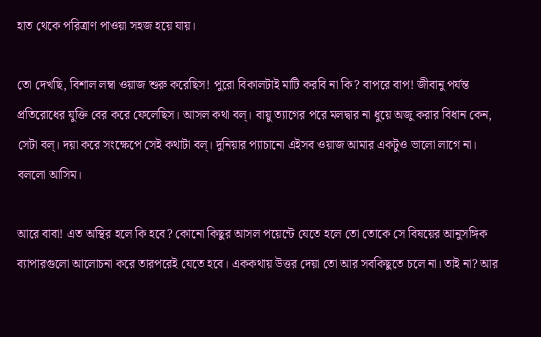হাত থেকে পরিত্রাণ পাওয়া সহজ হয়ে যায়।

তো দেখছি, বিশাল লম্বা ওয়াজ শুরু করেছিস! পুরো বিকালটাই মাটি করবি না কি? বাপরে বাপ! জীবানু পর্যন্ত প্রতিরোধের যুক্তি বের করে ফেলেছিস। আসল কথা বল্। বায়ু ত্যাগের পরে মলদ্বার না ধুয়ে অজু করার বিধান কেন, সেটা বল্। দয়া করে সংক্ষেপে সেই কথাটা বল্। দুনিয়ার প্যাচানো এইসব ওয়াজ আমার একটুও ভালো লাগে না। বললো আসিম।

আরে বাবা! এত অস্থির হলে কি হবে? কোনো কিছুর আসল পয়েন্টে যেতে হলে তো তোকে সে বিষয়ের আনুসঙ্গিক ব্যাপারগুলো আলোচনা করে তারপরেই যেতে হবে। এককথায় উত্তর দেয়া তো আর সবকিছুতে চলে না। তাই না? আর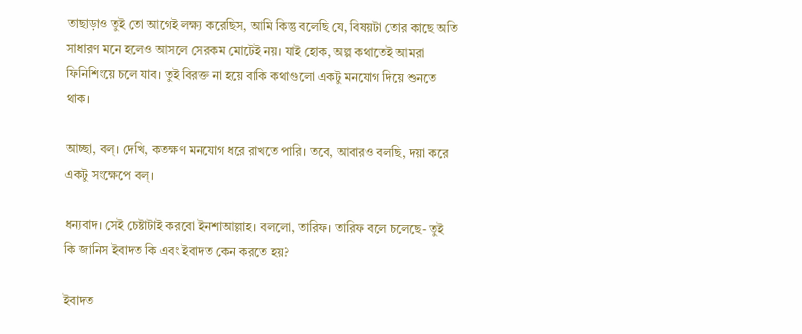তাছাড়াও তুই তো আগেই লক্ষ্য করেছিস, আমি কিন্তু বলেছি যে, বিষয়টা তোর কাছে অতি সাধারণ মনে হলেও আসলে সেরকম মোটেই নয়। যাই হোক, অল্প কথাতেই আমরা ফিনিশিংয়ে চলে যাব। তুই বিরক্ত না হয়ে বাকি কথাগুলো একটু মনযোগ দিয়ে শুনতে থাক।

আচ্ছা, বল্। দেখি, কতক্ষণ মনযোগ ধরে রাখতে পারি। তবে, আবারও বলছি, দয়া করে একটু সংক্ষেপে বল্।

ধন্যবাদ। সেই চেষ্টাটাই করবো ইনশাআল্লাহ। বললো, তারিফ। তারিফ বলে চলেছে- তুই কি জানিস ইবাদত কি এবং ইবাদত কেন করতে হয়?

ইবাদত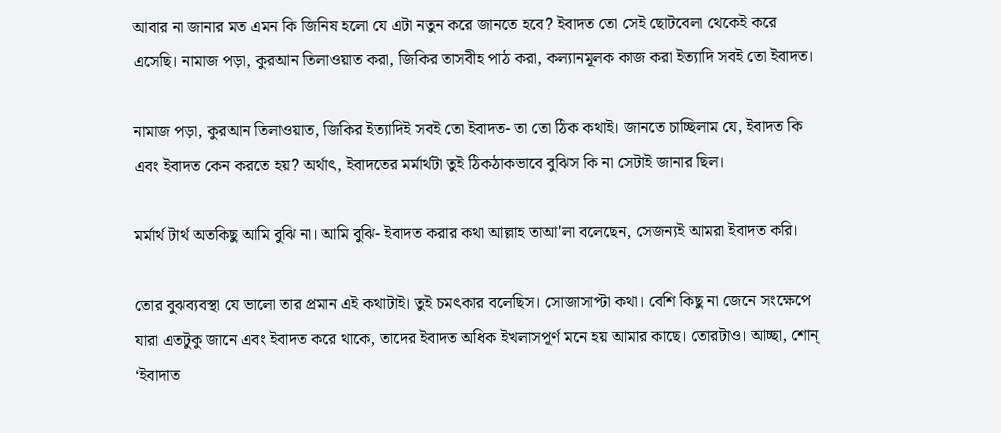আবার না জানার মত এমন কি জিনিষ হলো যে এটা নতুন করে জানতে হবে? ইবাদত তো সেই ছোটবেলা থেকেই করে এসেছি। নামাজ পড়া, কুরআন তিলাওয়াত করা, জিকির তাসবীহ পাঠ করা, কল্যানমূলক কাজ করা ইত্যাদি সবই তো ইবাদত।

নামাজ পড়া, কুরআন তিলাওয়াত, জিকির ইত্যাদিই সবই তো ইবাদত- তা তো ঠিক কথাই। জানতে চাচ্ছিলাম যে, ইবাদত কি এবং ইবাদত কেন করতে হয়? অর্থাৎ, ইবাদতের মর্মার্থটা তুই ঠিকঠাকভাবে বুঝিস কি না সেটাই জানার ছিল।

মর্মার্থ টার্থ অতকিছু আমি বুঝি না। আমি বুঝি- ইবাদত করার কথা আল্লাহ তাআ'লা বলেছেন, সেজন্যই আমরা ইবাদত করি।

তোর বুঝব্যবস্থা যে ভালো তার প্রমান এই কথাটাই। তুই চমৎকার বলেছিস। সোজাসাপ্টা কথা। বেশি কিছু না জেনে সংক্ষেপে যারা এতটুকু জানে এবং ইবাদত করে থাকে, তাদের ইবাদত অধিক ইখলাসপূর্ণ মনে হয় আমার কাছে। তোরটাও। আচ্ছা, শোন্ ‘ইবাদাত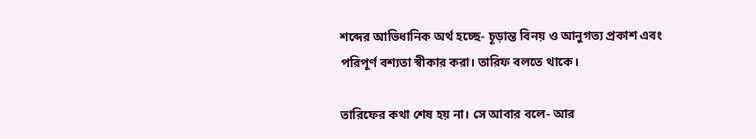শব্দের আভিধানিক অর্থ হচ্ছে- চূড়ান্ত বিনয় ও আনুগত্য প্রকাশ এবং পরিপূর্ণ বশ্যতা স্বীকার করা। তারিফ বলতে থাকে।

তারিফের কথা শেষ হয় না। সে আবার বলে- আর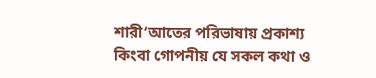শারী‘আতের পরিভাষায় প্রকাশ্য কিংবা গোপনীয় যে সকল কথা ও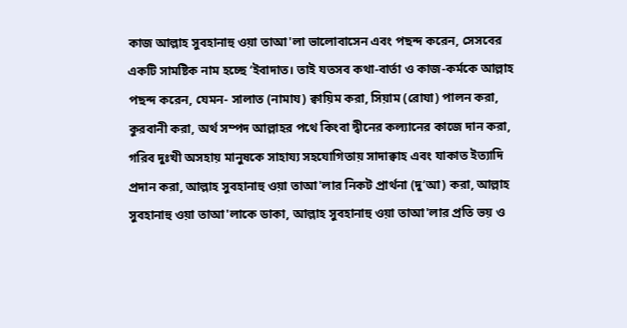কাজ আল্লাহ সুবহানাহু ওয়া তাআ'লা ভালোবাসেন এবং পছন্দ করেন, সেসবের একটি সামষ্টিক নাম হচ্ছে ‘ইবাদাত। তাই যতসব কথা-বার্তা ও কাজ-কর্মকে আল্লাহ পছন্দ করেন, যেমন- সালাত (নামায) ক্বায়িম করা, সিয়াম (রোযা) পালন করা, কুরবানী করা, অর্থ সম্পদ আল্লাহর পথে কিংবা দ্বীনের কল্যানের কাজে দান করা, গরিব দুঃখী অসহায় মানুষকে সাহায্য সহযোগিতায় সাদাক্বাহ এবং যাকাত ইত্যাদি প্রদান করা, আল্লাহ সুবহানাহু ওয়া তাআ'লার নিকট প্রার্থনা (দু‘আ) করা, আল্লাহ সুবহানাহু ওয়া তাআ'লাকে ডাকা, আল্লাহ সুবহানাহু ওয়া তাআ'লার প্রতি ভয় ও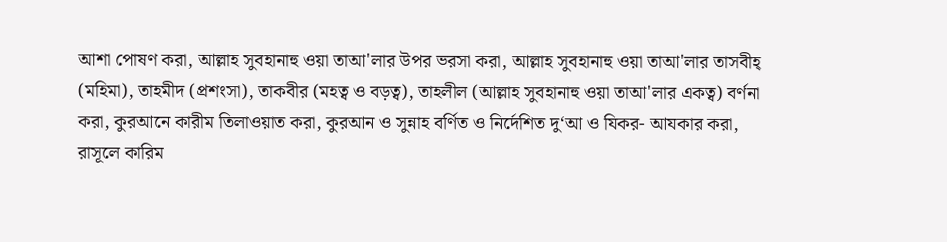আশা পোষণ করা, আল্লাহ সুবহানাহু ওয়া তাআ'লার উপর ভরসা করা, আল্লাহ সুবহানাহু ওয়া তাআ'লার তাসবীহ্ (মহিমা), তাহমীদ (প্রশংসা), তাকবীর (মহত্ব ও বড়ত্ব), তাহলীল (আল্লাহ সুবহানাহু ওয়া তাআ'লার একত্ব) বর্ণনা করা, কুরআনে কারীম তিলাওয়াত করা, কুরআন ও সুন্নাহ বর্ণিত ও নির্দেশিত দু‘আ ও যিকর- আযকার করা, রাসূলে কারিম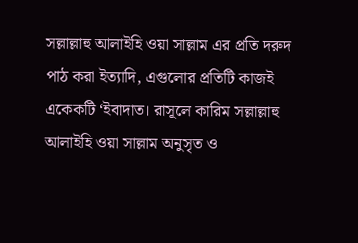সল্লাল্লাহু আলাইহি ওয়া সাল্লাম এর প্রতি দরুদ পাঠ করা ইত্যাদি, এগুলোর প্রতিটি কাজই একেকটি ‘ইবাদাত। রাসূলে কারিম সল্লাল্লাহু আলাইহি ওয়া সাল্লাম অনুসৃত ও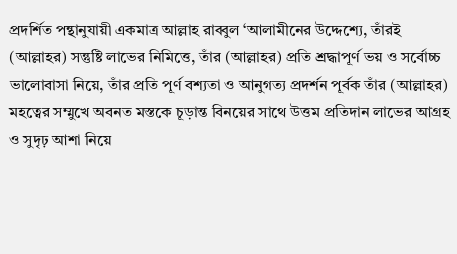প্রদর্শিত পন্থানুযায়ী একমাত্র আল্লাহ রাব্বুল ‘আলামীনের উদ্দেশ্যে, তাঁরই (আল্লাহর) সন্তুষ্টি লাভের নিমিত্তে, তাঁর (আল্লাহর) প্রতি শ্রদ্ধাপূর্ণ ভয় ও সর্বোচ্চ ভালোবাসা নিয়ে, তাঁর প্রতি পূর্ণ বশ্যতা ও আনুগত্য প্রদর্শন পূর্বক তাঁর (আল্লাহর) মহত্বের সম্মুখে অবনত মস্তকে চূড়ান্ত বিনয়ের সাথে উত্তম প্রতিদান লাভের আগ্রহ ও সুদৃঢ় আশা নিয়ে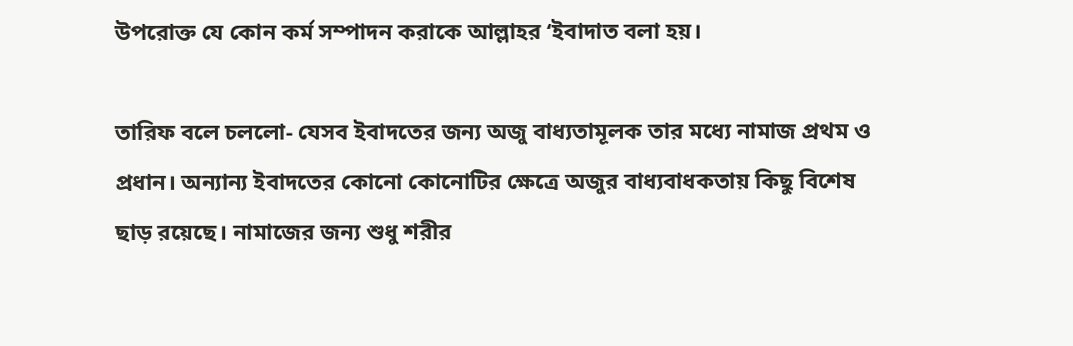উপরোক্ত যে কোন কর্ম সম্পাদন করাকে আল্লাহর ‘ইবাদাত বলা হয়।

তারিফ বলে চললো- যেসব ইবাদতের জন্য অজু বাধ্যতামূলক তার মধ্যে নামাজ প্রথম ও প্রধান। অন্যান্য ইবাদতের কোনো কোনোটির ক্ষেত্রে অজুর বাধ্যবাধকতায় কিছু বিশেষ ছাড় রয়েছে। নামাজের জন্য শুধু শরীর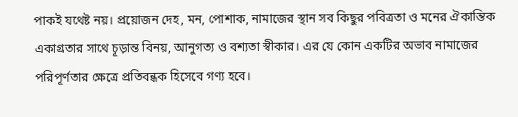পাকই যথেষ্ট নয়। প্রয়োজন দেহ, মন, পোশাক, নামাজের স্থান সব কিছুর পবিত্রতা ও মনের ঐকান্তিক একাগ্রতার সাথে চূড়ান্ত বিনয়, আনুগত্য ও বশ্যতা স্বীকার। এর যে কোন একটির অভাব নামাজের পরিপূর্ণতার ক্ষেত্রে প্রতিবন্ধক হিসেবে গণ্য হবে।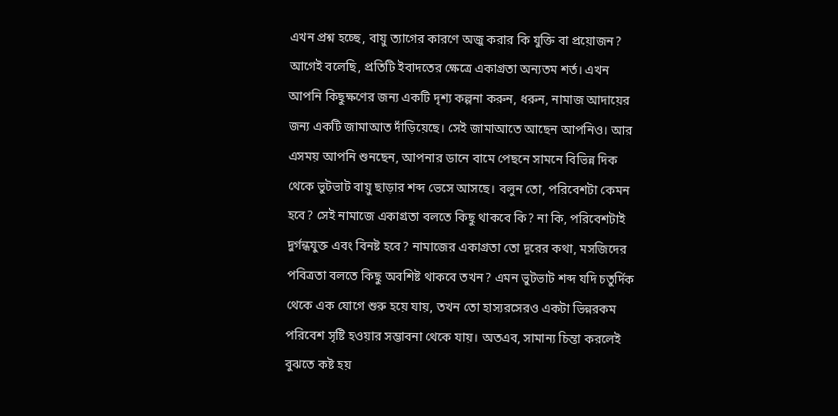এখন প্রশ্ন হচ্ছে, বায়ু ত্যাগের কারণে অজু করার কি যুক্তি বা প্রয়োজন? আগেই বলেছি, প্রতিটি ইবাদতের ক্ষেত্রে একাগ্রতা অন্যতম শর্ত। এখন আপনি কিছুক্ষণের জন্য একটি দৃশ্য কল্পনা করুন, ধরুন, নামাজ আদায়ের জন্য একটি জামাআত দাঁড়িয়েছে। সেই জামাআতে আছেন আপনিও। আর এসময় আপনি শুনছেন, আপনার ডানে বামে পেছনে সামনে বিভিন্ন দিক থেকে ভুটভাট বায়ু ছাড়ার শব্দ ভেসে আসছে। বলুন তো, পরিবেশটা কেমন হবে? সেই নামাজে একাগ্রতা বলতে কিছু থাকবে কি? না কি, পরিবেশটাই দুর্গন্ধযুক্ত এবং বিনষ্ট হবে? নামাজের একাগ্রতা তো দূরের কথা, মসজিদের পবিত্রতা বলতে কিছু অবশিষ্ট থাকবে তখন? এমন ভুটভাট শব্দ যদি চতুর্দিক থেকে এক যোগে শুরু হয়ে যায়, তখন তো হাস্যরসেরও একটা ভিন্নরকম পরিবেশ সৃষ্টি হওয়ার সম্ভাবনা থেকে যায়। অতএব, সামান্য চিন্তা করলেই বুঝতে কষ্ট হয়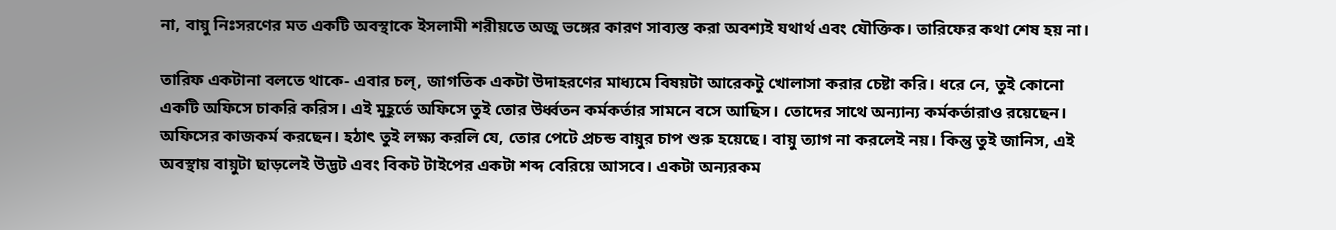না, বায়ু নিঃসরণের মত একটি অবস্থাকে ইসলামী শরীয়তে অজু ভঙ্গের কারণ সাব্যস্ত করা অবশ্যই যথার্থ এবং যৌক্তিক। তারিফের কথা শেষ হয় না।

তারিফ একটানা বলতে থাকে- এবার চল্, জাগতিক একটা উদাহরণের মাধ্যমে বিষয়টা আরেকটু খোলাসা করার চেষ্টা করি। ধরে নে, তুই কোনো একটি অফিসে চাকরি করিস। এই মুহূর্তে অফিসে তুই তোর উর্ধ্বতন কর্মকর্তার সামনে বসে আছিস। তোদের সাথে অন্যান্য কর্মকর্তারাও রয়েছেন। অফিসের কাজকর্ম করছেন। হঠাৎ তুই লক্ষ্য করলি যে, তোর পেটে প্রচন্ড বায়ুর চাপ শুরু হয়েছে। বায়ু ত্যাগ না করলেই নয়। কিন্তু তুই জানিস, এই অবস্থায় বায়ুটা ছাড়লেই উদ্ভট এবং বিকট টাইপের একটা শব্দ বেরিয়ে আসবে। একটা অন্যরকম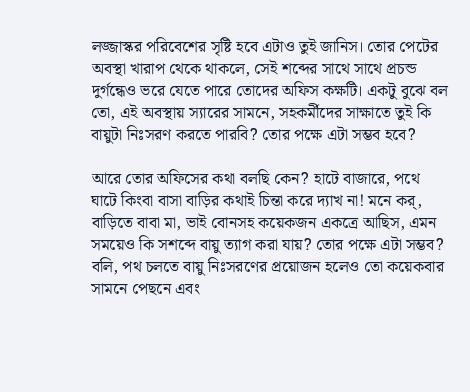লজ্জাস্কর পরিবেশের সৃষ্টি হবে এটাও তুই জানিস। তোর পেটের অবস্থা খারাপ থেকে থাকলে, সেই শব্দের সাথে সাথে প্রচন্ড দুর্গন্ধেও ভরে যেতে পারে তোদের অফিস কক্ষটি। একটু বুঝে বল তো, এই অবস্থায় স্যারের সামনে, সহকর্মীদের সাক্ষাতে তুই কি বায়ুটা নিঃসরণ করতে পারবি? তোর পক্ষে এটা সম্ভব হবে?

আরে তোর অফিসের কথা বলছি কেন? হাটে বাজারে, পথে ঘাটে কিংবা বাসা বাড়ির কথাই চিন্তা করে দ্যাখ না! মনে কর্, বাড়িতে বাবা মা, ভাই বোনসহ কয়েকজন একত্রে আছিস, এমন সময়েও কি সশব্দে বায়ু ত্যাগ করা যায়? তোর পক্ষে এটা সম্ভব? বলি, পথ চলতে বায়ু নিঃসরণের প্রয়োজন হলেও তো কয়েকবার সামনে পেছনে এবং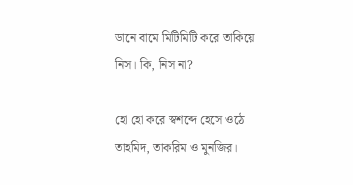ডানে বামে মিটিমিটি করে তাকিয়ে নিস। কি, নিস না?

হো হো করে স্বশব্দে হেসে ওঠে তাহমিদ, তাকরিম ও মুনজির।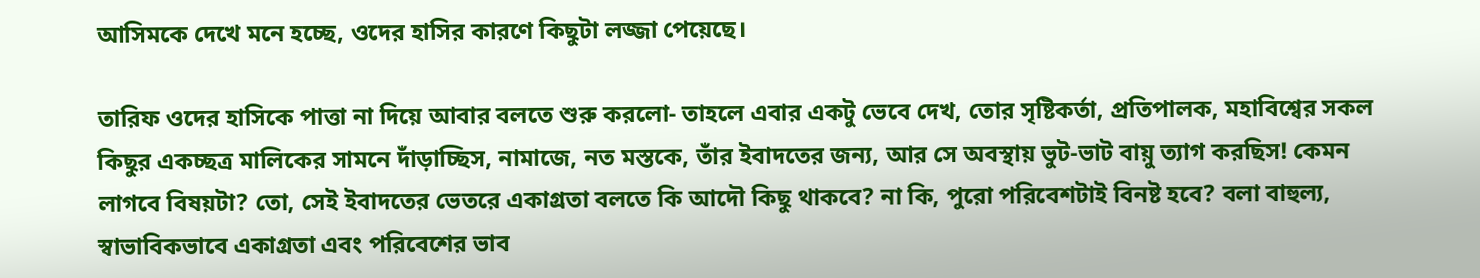আসিমকে দেখে মনে হচ্ছে, ওদের হাসির কারণে কিছুটা লজ্জা পেয়েছে।

তারিফ ওদের হাসিকে পাত্তা না দিয়ে আবার বলতে শুরু করলো- তাহলে এবার একটু ভেবে দেখ, তোর সৃষ্টিকর্তা, প্রতিপালক, মহাবিশ্বের সকল কিছুর একচ্ছত্র মালিকের সামনে দাঁড়াচ্ছিস, নামাজে, নত মস্তকে, তাঁর ইবাদতের জন্য, আর সে অবস্থায় ভুট-ভাট বায়ু ত্যাগ করছিস! কেমন লাগবে বিষয়টা? তো, সেই ইবাদতের ভেতরে একাগ্রতা বলতে কি আদৌ কিছু থাকবে? না কি, পুরো পরিবেশটাই বিনষ্ট হবে? বলা বাহুল্য, স্বাভাবিকভাবে একাগ্রতা এবং পরিবেশের ভাব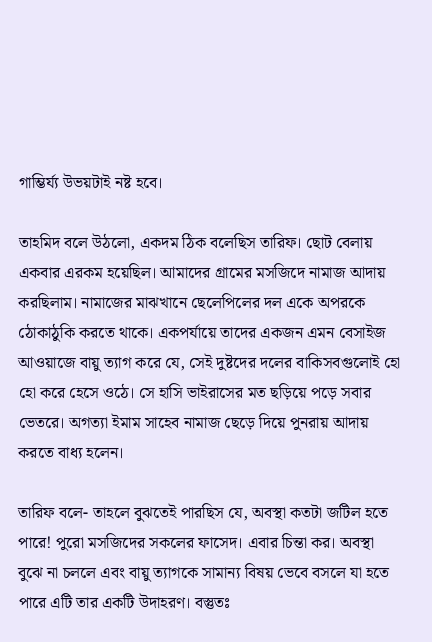গাম্ভির্য্য উভয়টাই নষ্ট হবে।

তাহমিদ বলে উঠলো, একদম ঠিক বলেছিস তারিফ। ছোট বেলায় একবার এরকম হয়েছিল। আমাদের গ্রামের মসজিদে নামাজ আদায় করছিলাম। নামাজের মাঝখানে ছেলেপিলের দল একে অপরকে ঠোকাঠুকি করতে থাকে। একপর্যায়ে তাদের একজন এমন বেসাইজ আওয়াজে বায়ু ত্যাগ করে যে, সেই দুষ্টদের দলের বাকিসবগুলোই হো হো করে হেসে ওঠে। সে হাসি ভাইরাসের মত ছড়িয়ে পড়ে সবার ভেতরে। অগত্যা ইমাম সাহেব নামাজ ছেড়ে দিয়ে পুনরায় আদায় করতে বাধ্য হলেন।

তারিফ বলে- তাহলে বুঝতেই পারছিস যে, অবস্থা কতটা জটিল হতে পারে! পুরো মসজিদের সকলের ফাসেদ। এবার চিন্তা কর। অবস্থা বুঝে না চললে এবং বায়ু ত্যাগকে সামান্য বিষয় ভেবে বসলে যা হতে পারে এটি তার একটি উদাহরণ। বস্তুতঃ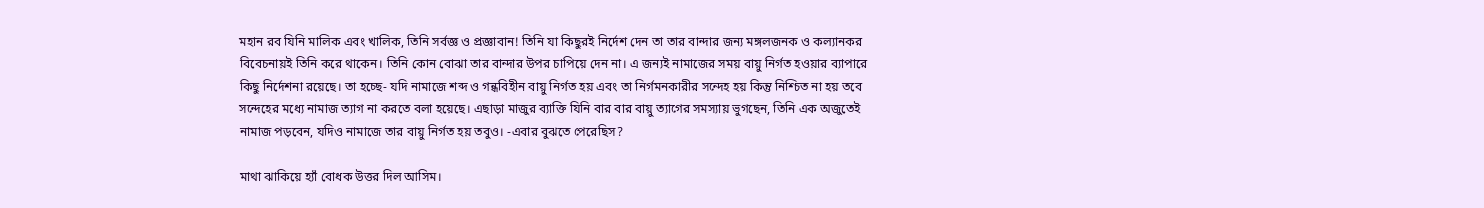মহান রব যিনি মালিক এবং খালিক, তিনি সর্বজ্ঞ ও প্রজ্ঞাবান! তিনি যা কিছুরই নির্দেশ দেন তা তার বান্দার জন্য মঙ্গলজনক ও কল্যানকর বিবেচনায়ই তিনি করে থাকেন। তিনি কোন বোঝা তার বান্দার উপর চাপিয়ে দেন না। এ জন্যই নামাজের সময় বায়ু নির্গত হওয়ার ব্যাপারে কিছু নির্দেশনা রয়েছে। তা হচ্ছে- যদি নামাজে শব্দ ও গন্ধবিহীন বায়ু নির্গত হয় এবং তা নির্গমনকারীর সন্দেহ হয় কিন্তু নিশ্চিত না হয় তবে সন্দেহের মধ্যে নামাজ ত্যাগ না করতে বলা হয়েছে। এছাড়া মাজুর ব্যাক্তি যিনি বার বার বায়ু ত্যাগের সমস্যায় ভুগছেন, তিনি এক অজুতেই নামাজ পড়বেন, যদিও নামাজে তার বায়ু নির্গত হয় তবুও। -এবার বুঝতে পেরেছিস?

মাথা ঝাকিয়ে হ্যাঁ বোধক উত্তর দিল আসিম।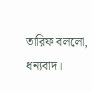তারিফ বললো, ধন্যবাদ।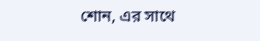শোন, এর সাথে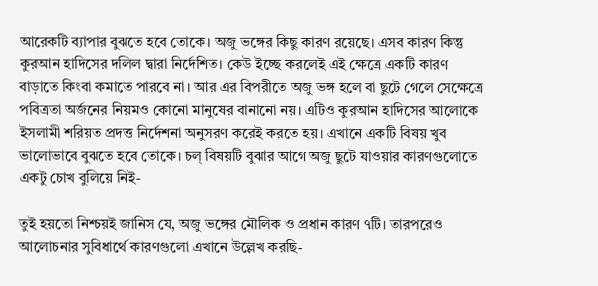আরেকটি ব্যাপার বুঝতে হবে তোকে। অজু ভঙ্গের কিছু কারণ রয়েছে। এসব কারণ কিন্তু কুরআন হাদিসের দলিল দ্বারা নির্দেশিত। কেউ ইচ্ছে করলেই এই ক্ষেত্রে একটি কারণ বাড়াতে কিংবা কমাতে পারবে না। আর এর বিপরীতে অজু ভঙ্গ হলে বা ছুটে গেলে সেক্ষেত্রে পবিত্রতা অর্জনের নিয়মও কোনো মানুষের বানানো নয়। এটিও কুরআন হাদিসের আলোকে ইসলামী শরিয়ত প্রদত্ত নির্দেশনা অনুসরণ করেই করতে হয়। এখানে একটি বিষয় খুব ভালোভাবে বুঝতে হবে তোকে। চল্ বিষয়টি বুঝার আগে অজু ছুটে যাওয়ার কারণগুলোতে একটু চোখ বুলিয়ে নিই-

তুই হয়তো নিশ্চয়ই জানিস যে, অজু ভঙ্গের মৌলিক ও প্রধান কারণ ৭টি। তারপরেও আলোচনার সুবিধার্থে কারণগুলো এখানে উল্লেখ করছি-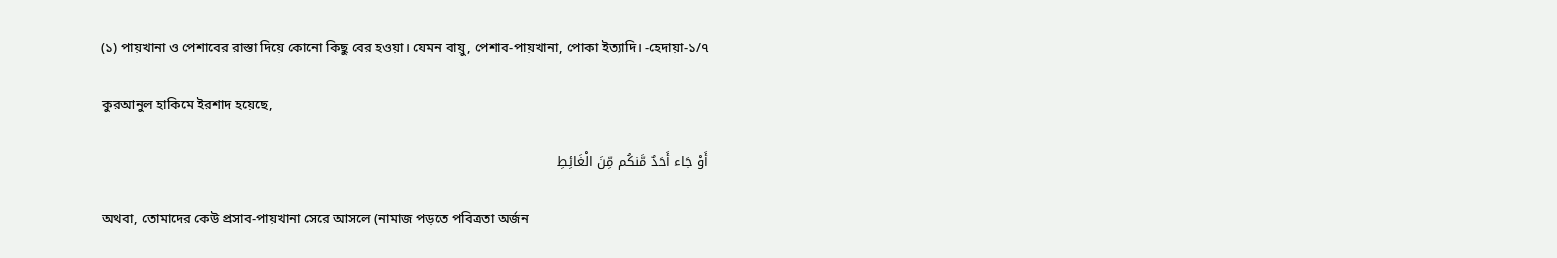(১) পায়খানা ও পেশাবের রাস্তা দিয়ে কোনো কিছু বের হওয়া। যেমন বায়ু, পেশাব-পায়খানা, পোকা ইত্যাদি। -হেদায়া-১/৭

কুরআনুল হাকিমে ইরশাদ হয়েছে,

أَوْ جَاء أَحَدٌ مَّنكُم مِّنَ الْغَائِطِ

অথবা, তোমাদের কেউ প্রসাব-পায়খানা সেরে আসলে (নামাজ পড়তে পবিত্রতা অর্জন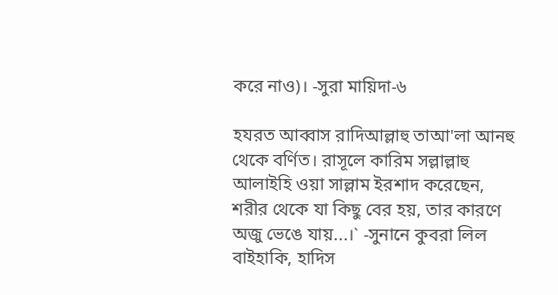করে নাও)। -সুরা মায়িদা-৬

হযরত আব্বাস রাদিআল্লাহু তাআ'লা আনহু থেকে বর্ণিত। রাসূলে কারিম সল্লাল্লাহু আলাইহি ওয়া সাল্লাম ইরশাদ করেছেন, শরীর থেকে যা কিছু বের হয়, তার কারণে অজু ভেঙে যায়...।` -সুনানে কুবরা লিল বাইহাকি, হাদিস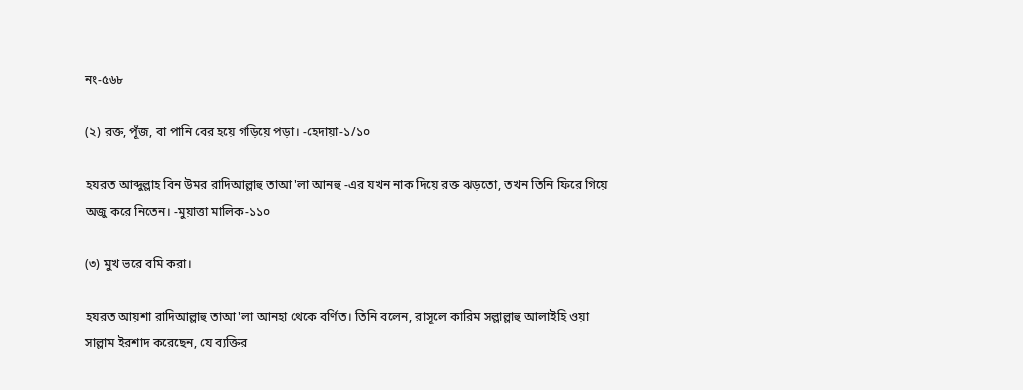নং-৫৬৮

(২) রক্ত, পূঁজ, বা পানি বের হয়ে গড়িয়ে পড়া। -হেদায়া-১/১০

হযরত আব্দুল্লাহ বিন উমর রাদিআল্লাহু তাআ'লা আনহু -এর যখন নাক দিয়ে রক্ত ঝড়তো, তখন তিনি ফিরে গিয়ে অজু করে নিতেন। -মুয়াত্তা মালিক-১১০

(৩) মুখ ভরে বমি করা।

হযরত আয়শা রাদিআল্লাহু তাআ'লা আনহা থেকে বর্ণিত। তিনি বলেন, রাসূলে কারিম সল্লাল্লাহু আলাইহি ওয়া সাল্লাম ইরশাদ করেছেন, যে ব্যক্তির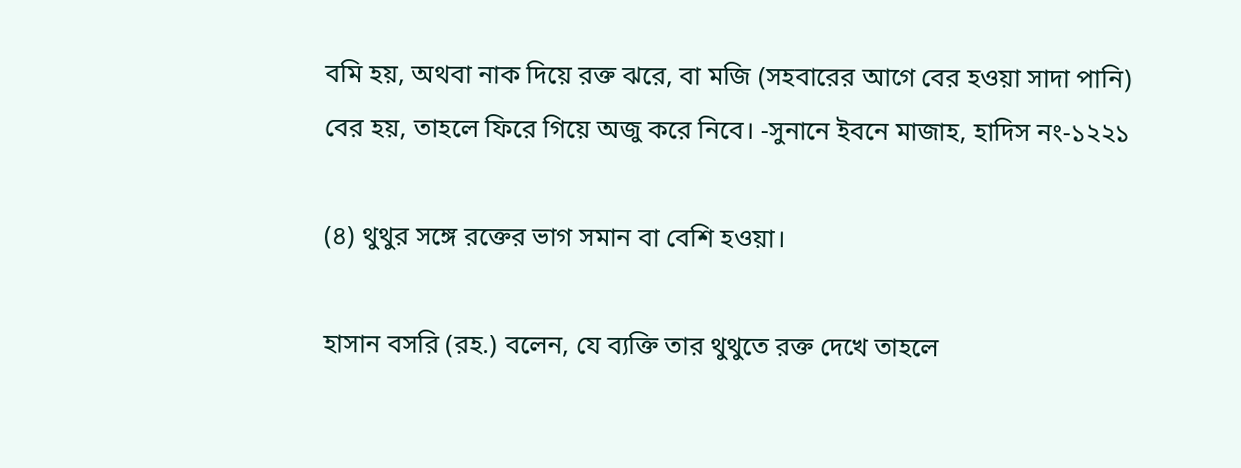বমি হয়, অথবা নাক দিয়ে রক্ত ঝরে, বা মজি (সহবারের আগে বের হওয়া সাদা পানি) বের হয়, তাহলে ফিরে গিয়ে অজু করে নিবে। -সুনানে ইবনে মাজাহ, হাদিস নং-১২২১

(৪) থুথুর সঙ্গে রক্তের ভাগ সমান বা বেশি হওয়া।

হাসান বসরি (রহ.) বলেন, যে ব্যক্তি তার থুথুতে রক্ত দেখে তাহলে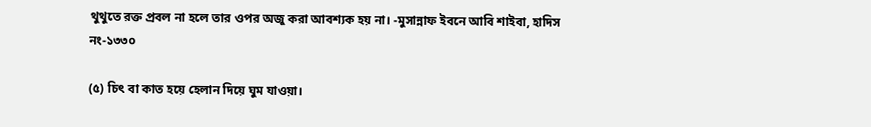থুথুতে রক্ত প্রবল না হলে তার ওপর অজু করা আবশ্যক হয় না। -মুসান্নাফ ইবনে আবি শাইবা, হাদিস নং-১৩৩০

(৫) চিৎ বা কাত হয়ে হেলান দিয়ে ঘুম যাওয়া।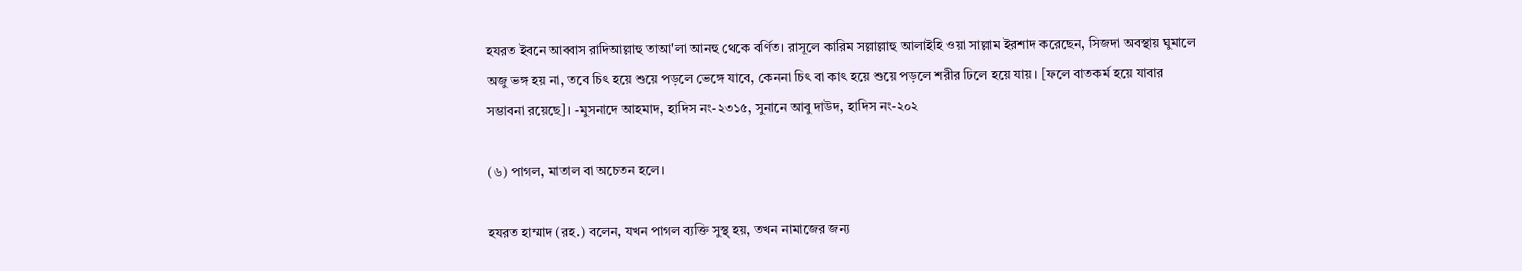হযরত ইবনে আব্বাস রাদিআল্লাহু তাআ'লা আনহু থেকে বর্ণিত। রাসূলে কারিম সল্লাল্লাহু আলাইহি ওয়া সাল্লাম ইরশাদ করেছেন, সিজদা অবস্থায় ঘুমালে অজু ভঙ্গ হয় না, তবে চিৎ হয়ে শুয়ে পড়লে ভেঙ্গে যাবে, কেননা চিৎ বা কাৎ হয়ে শুয়ে পড়লে শরীর ঢিলে হয়ে যায়। [ফলে বাতকর্ম হয়ে যাবার সম্ভাবনা রয়েছে]। -মুসনাদে আহমাদ, হাদিস নং-২৩১৫, সুনানে আবু দাউদ, হাদিস নং-২০২

(৬) পাগল, মাতাল বা অচেতন হলে।

হযরত হাম্মাদ (রহ.) বলেন, যখন পাগল ব্যক্তি সুস্থ্ হয়, তখন নামাজের জন্য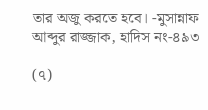তার অজু করতে হবে। -মুসান্নাফ আব্দুর রাজ্জাক, হাদিস নং-৪৯৩

(৭)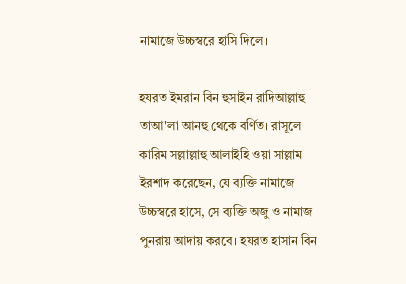নামাজে উচ্চস্বরে হাসি দিলে।

হযরত ইমরান বিন হুসাইন রাদিআল্লাহু তাআ'লা আনহু থেকে বর্ণিত। রাসূলে কারিম সল্লাল্লাহু আলাইহি ওয়া সাল্লাম ইরশাদ করেছেন, যে ব্যক্তি নামাজে উচ্চস্বরে হাসে, সে ব্যক্তি অজু ও নামাজ পুনরায় আদায় করবে। হযরত হাসান বিন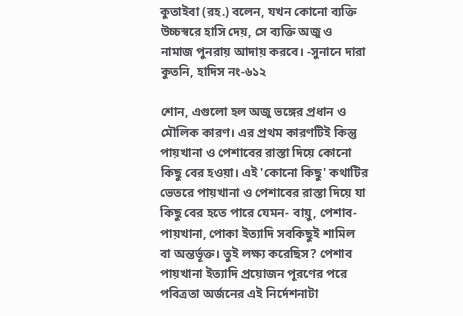কুতাইবা (রহ.) বলেন, যখন কোনো ব্যক্তি উচ্চস্বরে হাসি দেয়, সে ব্যক্তি অজু ও নামাজ পুনরায় আদায় করবে। -সুনানে দারা কুতনি, হাদিস নং-৬১২

শোন, এগুলো হল অজু ভঙ্গের প্রধান ও মৌলিক কারণ। এর প্রথম কারণটিই কিন্তু পায়খানা ও পেশাবের রাস্তা দিয়ে কোনো কিছু বের হওয়া। এই 'কোনো কিছু' কথাটির ভেতরে পায়খানা ও পেশাবের রাস্তা দিয়ে যা কিছু বের হতে পারে যেমন- বায়ু, পেশাব-পায়খানা, পোকা ইত্যাদি সবকিছুই শামিল বা অন্তর্ভূক্ত। তুই লক্ষ্য করেছিস? পেশাব পায়খানা ইত্যাদি প্রয়োজন পূরণের পরে পবিত্রতা অর্জনের এই নির্দেশনাটা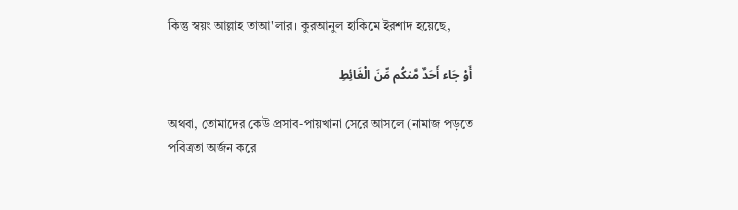কিন্তু স্বয়ং আল্লাহ তাআ'লার। কুরআনুল হাকিমে ইরশাদ হয়েছে,

أَوْ جَاء أَحَدٌ مَّنكُم مِّنَ الْغَائِطِ

অথবা, তোমাদের কেউ প্রসাব-পায়খানা সেরে আসলে (নামাজ পড়তে পবিত্রতা অর্জন করে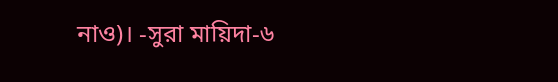নাও)। -সুরা মায়িদা-৬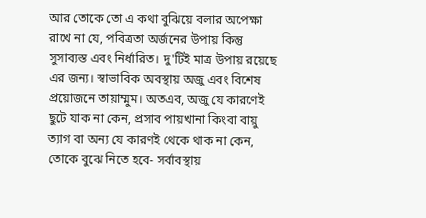আর তোকে তো এ কথা বুঝিয়ে বলার অপেক্ষা রাখে না যে, পবিত্রতা অর্জনের উপায় কিন্তু সুসাব্যস্ত এবং নির্ধারিত। দু'টিই মাত্র উপায় রয়েছে এর জন্য। স্বাভাবিক অবস্থায় অজু এবং বিশেষ প্রয়োজনে তায়াম্মুম। অতএব, অজু যে কারণেই ছুটে যাক না কেন, প্রসাব পায়খানা কিংবা বায়ু ত্যাগ বা অন্য যে কারণই থেকে থাক না কেন, তোকে বুঝে নিতে হবে- সর্বাবস্থায়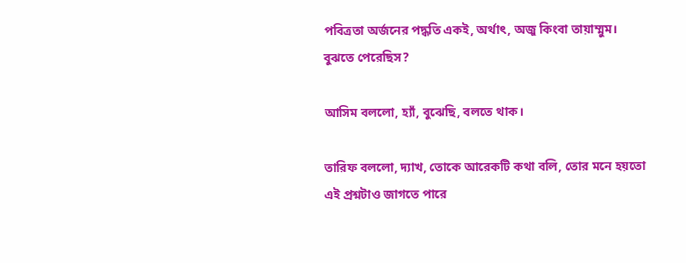পবিত্রতা অর্জনের পদ্ধতি একই, অর্থাৎ, অজু কিংবা তায়াম্মুম। বুঝতে পেরেছিস?

আসিম বললো, হ্যাঁ, বুঝেছি, বলতে থাক।

তারিফ বললো, দ্যাখ, তোকে আরেকটি কথা বলি, তোর মনে হয়তো এই প্রশ্নটাও জাগতে পারে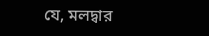যে, মলদ্বার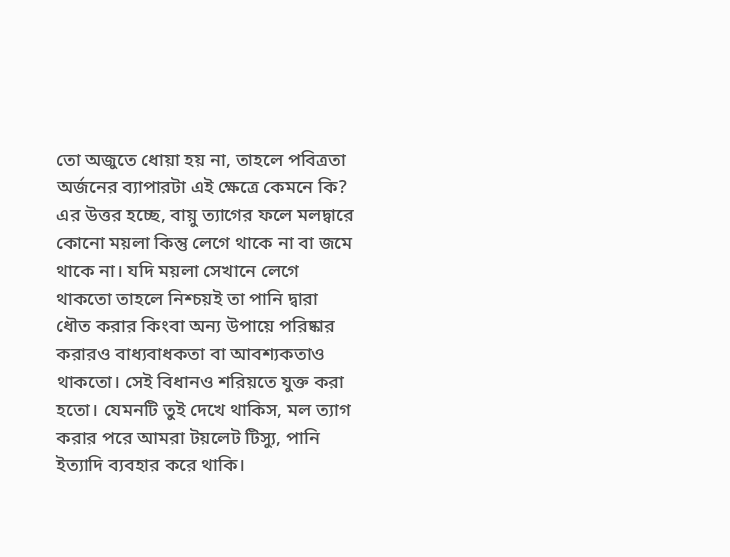তো অজুতে ধোয়া হয় না, তাহলে পবিত্রতা অর্জনের ব্যাপারটা এই ক্ষেত্রে কেমনে কি? এর উত্তর হচ্ছে, বায়ু ত্যাগের ফলে মলদ্বারে কোনো ময়লা কিন্তু লেগে থাকে না বা জমে থাকে না। যদি ময়লা সেখানে লেগে থাকতো তাহলে নিশ্চয়ই তা পানি দ্বারা ধৌত করার কিংবা অন্য উপায়ে পরিষ্কার করারও বাধ্যবাধকতা বা আবশ্যকতাও থাকতো। সেই বিধানও শরিয়তে যুক্ত করা হতো। যেমনটি তুই দেখে থাকিস, মল ত্যাগ করার পরে আমরা টয়লেট টিস্যু, পানি ইত্যাদি ব্যবহার করে থাকি।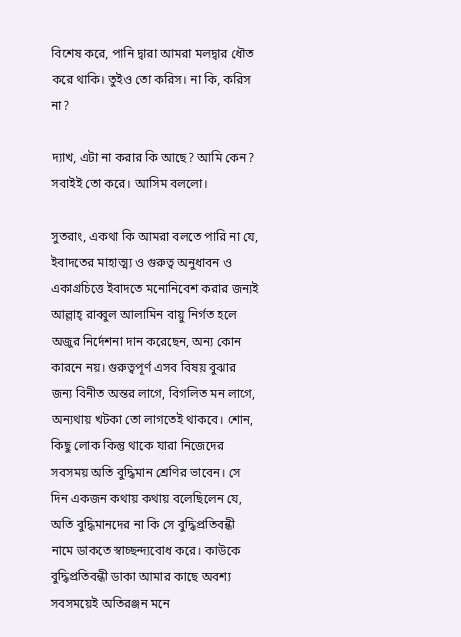বিশেষ করে, পানি দ্বারা আমরা মলদ্বার ধৌত করে থাকি। তুইও তো করিস। না কি, করিস না?

দ্যাখ, এটা না করার কি আছে? আমি কেন? সবাইই তো করে। আসিম বললো।

সুতরাং, একথা কি আমরা বলতে পারি না যে, ইবাদতের মাহাত্ম্য ও গুরুত্ব অনুধাবন ও একাগ্রচিত্তে ইবাদতে মনোনিবেশ করার জন্যই আল্লাহ্ রাব্বুল আলামিন বায়ু নির্গত হলে অজুর নির্দেশনা দান করেছেন, অন্য কোন কারনে নয়। গুরুত্বপূর্ণ এসব বিষয় বুঝার জন্য বিনীত অন্তর লাগে, বিগলিত মন লাগে, অন্যথায় খটকা তো লাগতেই থাকবে। শোন, কিছু লোক কিন্তু থাকে যারা নিজেদের সবসময় অতি বুদ্ধিমান শ্রেণির ভাবেন। সে দিন একজন কথায় কথায় বলেছিলেন যে, অতি বুদ্ধিমানদের না কি সে বুদ্ধিপ্রতিবন্ধী নামে ডাকতে স্বাচ্ছন্দ্যবোধ করে। কাউকে বুদ্ধিপ্রতিবন্ধী ডাকা আমার কাছে অবশ্য সবসময়েই অতিরঞ্জন মনে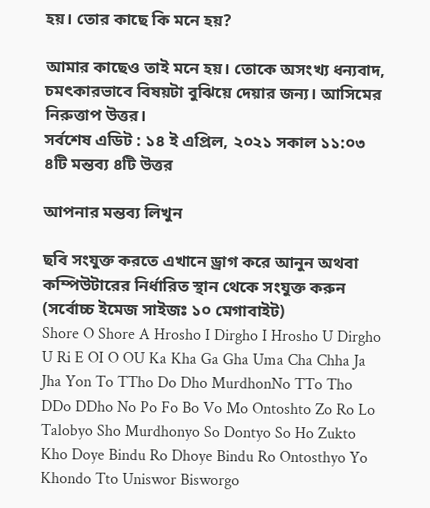হয়। তোর কাছে কি মনে হয়?

আমার কাছেও তাই মনে হয়। তোকে অসংখ্য ধন্যবাদ, চমৎকারভাবে বিষয়টা বুঝিয়ে দেয়ার জন্য। আসিমের নিরুত্তাপ উত্তর।
সর্বশেষ এডিট : ১৪ ই এপ্রিল, ২০২১ সকাল ১১:০৩
৪টি মন্তব্য ৪টি উত্তর

আপনার মন্তব্য লিখুন

ছবি সংযুক্ত করতে এখানে ড্রাগ করে আনুন অথবা কম্পিউটারের নির্ধারিত স্থান থেকে সংযুক্ত করুন (সর্বোচ্চ ইমেজ সাইজঃ ১০ মেগাবাইট)
Shore O Shore A Hrosho I Dirgho I Hrosho U Dirgho U Ri E OI O OU Ka Kha Ga Gha Uma Cha Chha Ja Jha Yon To TTho Do Dho MurdhonNo TTo Tho DDo DDho No Po Fo Bo Vo Mo Ontoshto Zo Ro Lo Talobyo Sho Murdhonyo So Dontyo So Ho Zukto Kho Doye Bindu Ro Dhoye Bindu Ro Ontosthyo Yo Khondo Tto Uniswor Bisworgo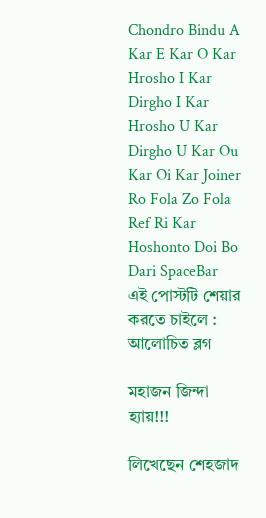Chondro Bindu A Kar E Kar O Kar Hrosho I Kar Dirgho I Kar Hrosho U Kar Dirgho U Kar Ou Kar Oi Kar Joiner Ro Fola Zo Fola Ref Ri Kar Hoshonto Doi Bo Dari SpaceBar
এই পোস্টটি শেয়ার করতে চাইলে :
আলোচিত ব্লগ

মহাজন জিন্দা হ্যায়!!!

লিখেছেন শেহজাদ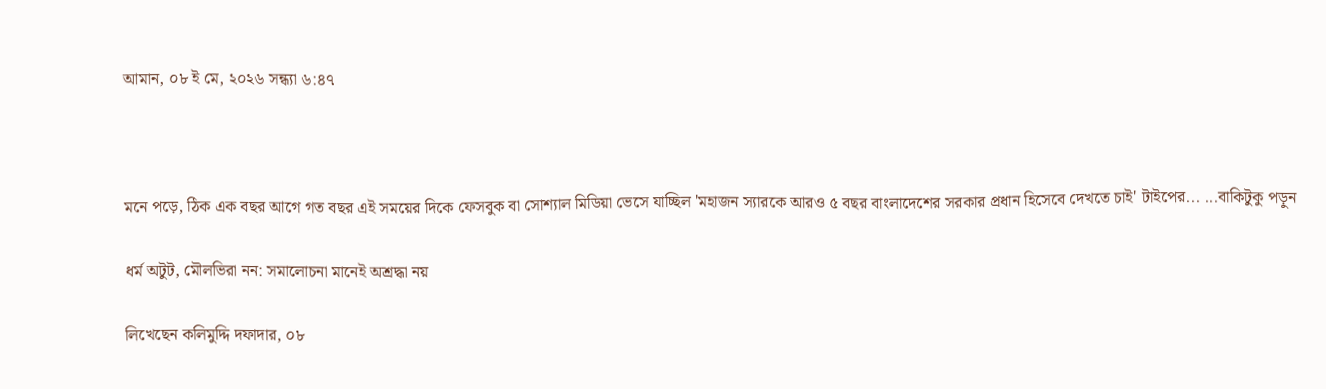আমান, ০৮ ই মে, ২০২৬ সন্ধ্যা ৬:৪৭



মনে পড়ে, ঠিক এক বছর আগে গত বছর এই সময়ের দিকে ফেসবুক বা সোশ্যাল মিডিয়া ভেসে যাচ্ছিল 'মহাজন স্যারকে আরও ৫ বছর বাংলাদেশের সরকার প্রধান হিসেবে দেখতে চাই' টাইপের... ...বাকিটুকু পড়ুন

ধর্ম অটুট, মৌলভিরা নন: সমালোচনা মানেই অশ্রদ্ধা নয়

লিখেছেন কলিমুদ্দি দফাদার, ০৮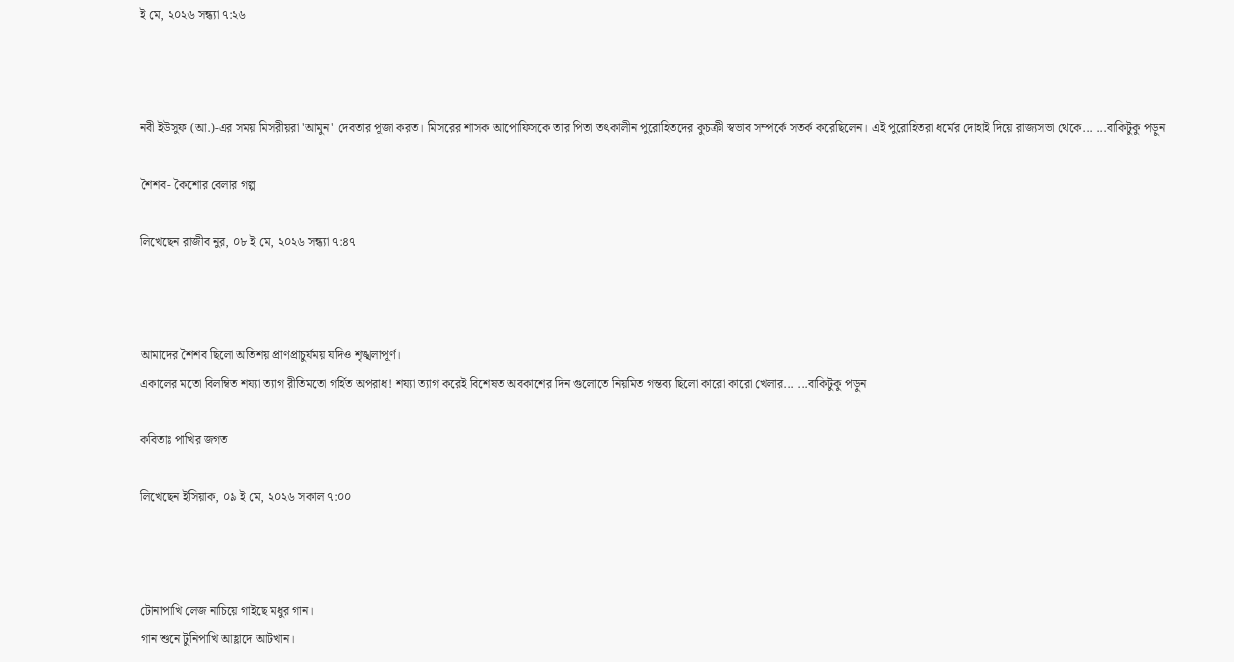ই মে, ২০২৬ সন্ধ্যা ৭:২৬



নবী ইউসুফ (আ.)-এর সময় মিসরীয়রা 'আমুন' দেবতার পূজা করত। মিসরের শাসক আপোফিসকে তার পিতা তৎকালীন পুরোহিতদের কুচক্রী স্বভাব সম্পর্কে সতর্ক করেছিলেন। এই পুরোহিতরা ধর্মের দোহাই দিয়ে রাজ্যসভা থেকে... ...বাকিটুকু পড়ুন

শৈশব- কৈশোর বেলার গল্প

লিখেছেন রাজীব নুর, ০৮ ই মে, ২০২৬ সন্ধ্যা ৭:৪৭



আমাদের শৈশব ছিলো অতিশয় প্রাণপ্রাচুর্যময় যদিও শৃঙ্খলাপূর্ণ।
একালের মতো বিলম্বিত শয্যা ত্যাগ রীতিমতো গর্হিত অপরাধ! শয্যা ত্যাগ করেই বিশেষত অবকাশের দিন গুলোতে নিয়মিত গন্তব্য ছিলো কারো কারো খেলার... ...বাকিটুকু পড়ুন

কবিতাঃ পাখির জগত

লিখেছেন ইসিয়াক, ০৯ ই মে, ২০২৬ সকাল ৭:০০



টোনাপাখি লেজ নাচিয়ে গাইছে মধুর গান।
গান শুনে টুনিপাখি আহ্লাদে আটখান।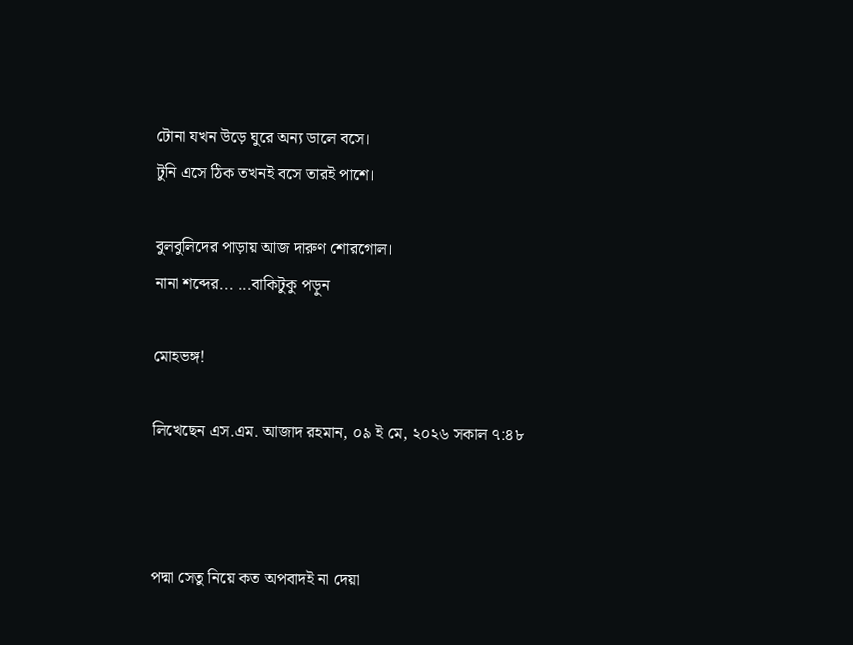টোনা যখন উড়ে ঘুরে অন্য ডালে বসে।
টুনি এসে ঠিক তখনই বসে তারই পাশে।

বুলবুলিদের পাড়ায় আজ দারুণ শোরগোল।
নানা শব্দের... ...বাকিটুকু পড়ুন

মোহভঙ্গ!

লিখেছেন এস.এম. আজাদ রহমান, ০৯ ই মে, ২০২৬ সকাল ৭:৪৮



পদ্মা সেতু নিয়ে কত অপবাদই না দেয়া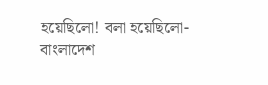হয়েছিলো! বলা হয়েছিলো- বাংলাদেশ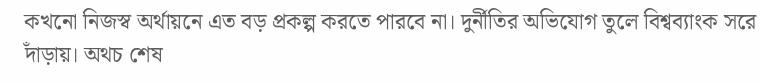কখনো নিজস্ব অর্থায়নে এত বড় প্রকল্প করতে পারবে না। দুর্নীতির অভিযোগ তুলে বিশ্বব্যাংক সরে দাঁড়ায়। অথচ শেষ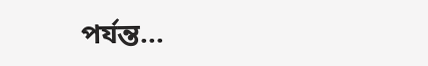পর্যন্ত...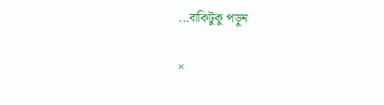...বাকিটুকু পড়ুন

×